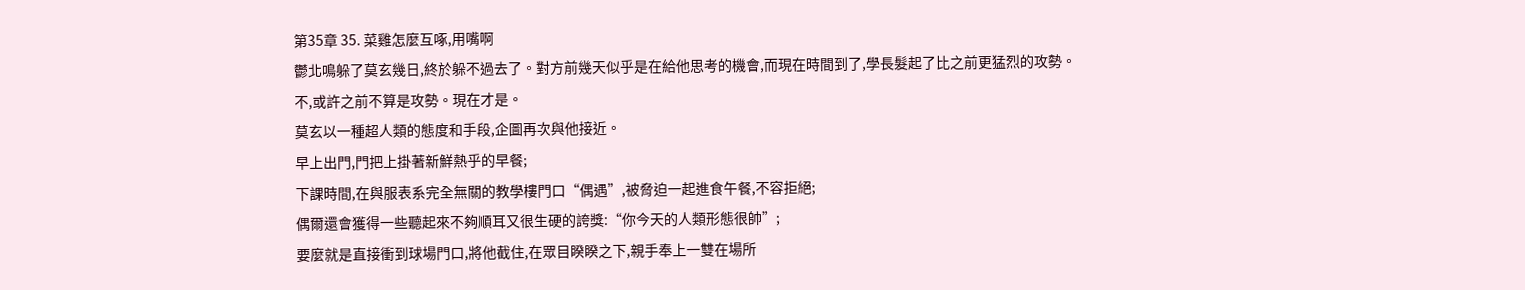第35章 35. 菜雞怎麼互啄,用嘴啊
鬱北鳴躲了莫玄幾日,終於躲不過去了。對方前幾天似乎是在給他思考的機會,而現在時間到了,學長髮起了比之前更猛烈的攻勢。
不,或許之前不算是攻勢。現在才是。
莫玄以一種超人類的態度和手段,企圖再次與他接近。
早上出門,門把上掛著新鮮熱乎的早餐;
下課時間,在與服表系完全無關的教學樓門口“偶遇”,被脅迫一起進食午餐,不容拒絕;
偶爾還會獲得一些聽起來不夠順耳又很生硬的誇獎:“你今天的人類形態很帥”;
要麼就是直接衝到球場門口,將他截住,在眾目睽睽之下,親手奉上一雙在場所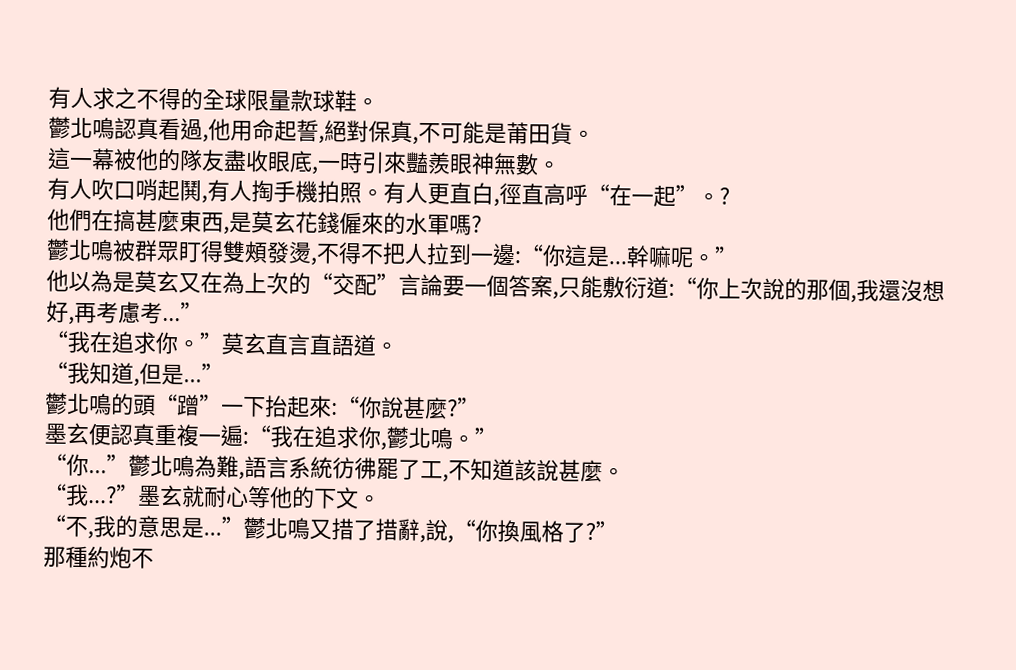有人求之不得的全球限量款球鞋。
鬱北鳴認真看過,他用命起誓,絕對保真,不可能是莆田貨。
這一幕被他的隊友盡收眼底,一時引來豔羨眼神無數。
有人吹口哨起鬨,有人掏手機拍照。有人更直白,徑直高呼“在一起”。?
他們在搞甚麼東西,是莫玄花錢僱來的水軍嗎?
鬱北鳴被群眾盯得雙頰發燙,不得不把人拉到一邊:“你這是...幹嘛呢。”
他以為是莫玄又在為上次的“交配”言論要一個答案,只能敷衍道:“你上次說的那個,我還沒想好,再考慮考...”
“我在追求你。”莫玄直言直語道。
“我知道,但是...”
鬱北鳴的頭“蹭”一下抬起來:“你說甚麼?”
墨玄便認真重複一遍:“我在追求你,鬱北鳴。”
“你...”鬱北鳴為難,語言系統彷彿罷了工,不知道該說甚麼。
“我...?”墨玄就耐心等他的下文。
“不,我的意思是...”鬱北鳴又措了措辭,說,“你換風格了?”
那種約炮不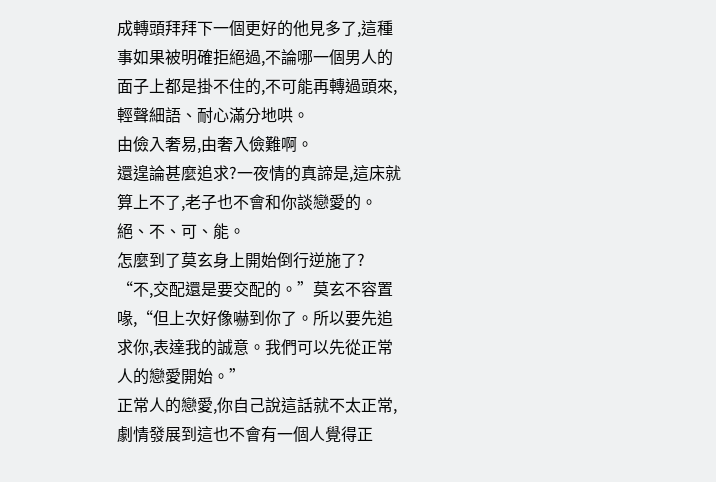成轉頭拜拜下一個更好的他見多了,這種事如果被明確拒絕過,不論哪一個男人的面子上都是掛不住的,不可能再轉過頭來,輕聲細語、耐心滿分地哄。
由儉入奢易,由奢入儉難啊。
還遑論甚麼追求?一夜情的真諦是,這床就算上不了,老子也不會和你談戀愛的。
絕、不、可、能。
怎麼到了莫玄身上開始倒行逆施了?
“不,交配還是要交配的。”莫玄不容置喙,“但上次好像嚇到你了。所以要先追求你,表達我的誠意。我們可以先從正常人的戀愛開始。”
正常人的戀愛,你自己說這話就不太正常,劇情發展到這也不會有一個人覺得正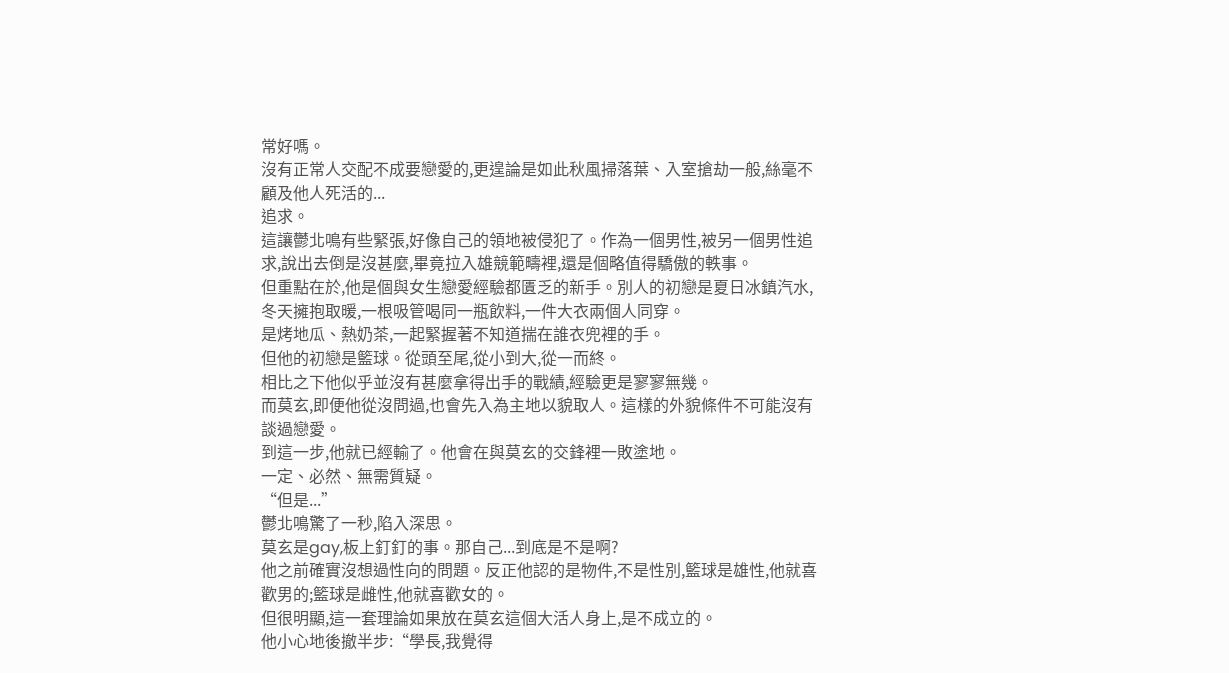常好嗎。
沒有正常人交配不成要戀愛的,更遑論是如此秋風掃落葉、入室搶劫一般,絲毫不顧及他人死活的...
追求。
這讓鬱北鳴有些緊張,好像自己的領地被侵犯了。作為一個男性,被另一個男性追求,說出去倒是沒甚麼,畢竟拉入雄競範疇裡,還是個略值得驕傲的軼事。
但重點在於,他是個與女生戀愛經驗都匱乏的新手。別人的初戀是夏日冰鎮汽水,冬天擁抱取暖,一根吸管喝同一瓶飲料,一件大衣兩個人同穿。
是烤地瓜、熱奶茶,一起緊握著不知道揣在誰衣兜裡的手。
但他的初戀是籃球。從頭至尾,從小到大,從一而終。
相比之下他似乎並沒有甚麼拿得出手的戰績,經驗更是寥寥無幾。
而莫玄,即便他從沒問過,也會先入為主地以貌取人。這樣的外貌條件不可能沒有談過戀愛。
到這一步,他就已經輸了。他會在與莫玄的交鋒裡一敗塗地。
一定、必然、無需質疑。
“但是...”
鬱北鳴驚了一秒,陷入深思。
莫玄是gay,板上釘釘的事。那自己...到底是不是啊?
他之前確實沒想過性向的問題。反正他認的是物件,不是性別,籃球是雄性,他就喜歡男的;籃球是雌性,他就喜歡女的。
但很明顯,這一套理論如果放在莫玄這個大活人身上,是不成立的。
他小心地後撤半步:“學長,我覺得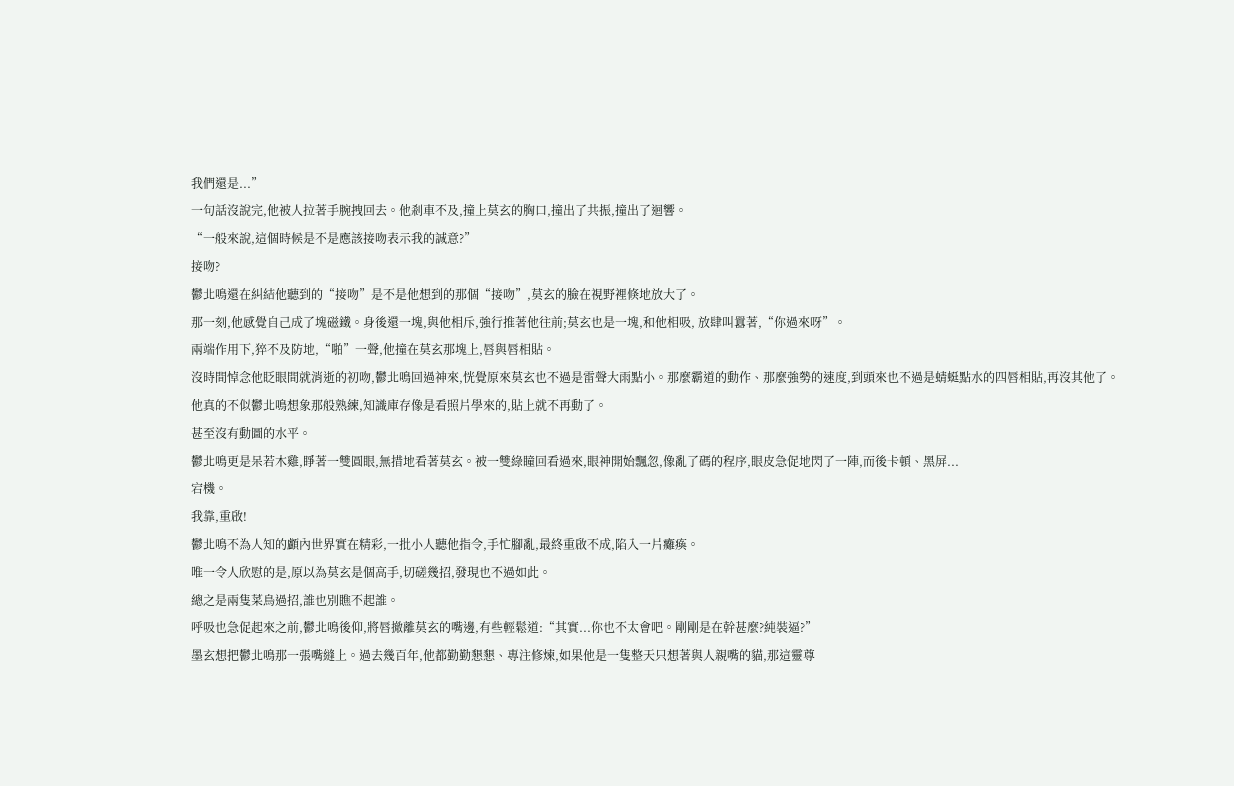我們還是...”
一句話沒說完,他被人拉著手腕拽回去。他剎車不及,撞上莫玄的胸口,撞出了共振,撞出了迴響。
“一般來說,這個時候是不是應該接吻表示我的誠意?”
接吻?
鬱北鳴還在糾結他聽到的“接吻”是不是他想到的那個“接吻”,莫玄的臉在視野裡倏地放大了。
那一刻,他感覺自己成了塊磁鐵。身後還一塊,與他相斥,強行推著他往前;莫玄也是一塊,和他相吸, 放肆叫囂著,“你過來呀”。
兩端作用下,猝不及防地,“啪”一聲,他撞在莫玄那塊上,唇與唇相貼。
沒時間悼念他眨眼間就消逝的初吻,鬱北鳴回過神來,恍覺原來莫玄也不過是雷聲大雨點小。那麼霸道的動作、那麼強勢的速度,到頭來也不過是蜻蜓點水的四唇相貼,再沒其他了。
他真的不似鬱北鳴想象那般熟練,知識庫存像是看照片學來的,貼上就不再動了。
甚至沒有動圖的水平。
鬱北鳴更是呆若木雞,睜著一雙圓眼,無措地看著莫玄。被一雙綠瞳回看過來,眼神開始飄忽,像亂了碼的程序,眼皮急促地閃了一陣,而後卡頓、黑屏...
宕機。
我靠,重啟!
鬱北鳴不為人知的顱內世界實在精彩,一批小人聽他指令,手忙腳亂,最終重啟不成,陷入一片癱瘓。
唯一令人欣慰的是,原以為莫玄是個高手,切磋幾招,發現也不過如此。
總之是兩隻菜鳥過招,誰也別瞧不起誰。
呼吸也急促起來之前,鬱北鳴後仰,將唇撤離莫玄的嘴邊,有些輕鬆道:“其實...你也不太會吧。剛剛是在幹甚麼?純裝逼?”
墨玄想把鬱北鳴那一張嘴縫上。過去幾百年,他都勤勤懇懇、專注修煉,如果他是一隻整天只想著與人親嘴的貓,那這靈尊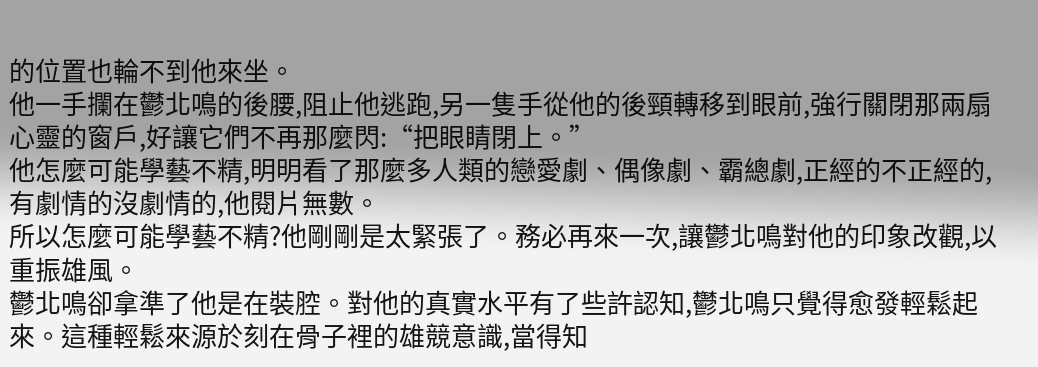的位置也輪不到他來坐。
他一手攔在鬱北鳴的後腰,阻止他逃跑,另一隻手從他的後頸轉移到眼前,強行關閉那兩扇心靈的窗戶,好讓它們不再那麼閃:“把眼睛閉上。”
他怎麼可能學藝不精,明明看了那麼多人類的戀愛劇、偶像劇、霸總劇,正經的不正經的,有劇情的沒劇情的,他閱片無數。
所以怎麼可能學藝不精?他剛剛是太緊張了。務必再來一次,讓鬱北鳴對他的印象改觀,以重振雄風。
鬱北鳴卻拿準了他是在裝腔。對他的真實水平有了些許認知,鬱北鳴只覺得愈發輕鬆起來。這種輕鬆來源於刻在骨子裡的雄競意識,當得知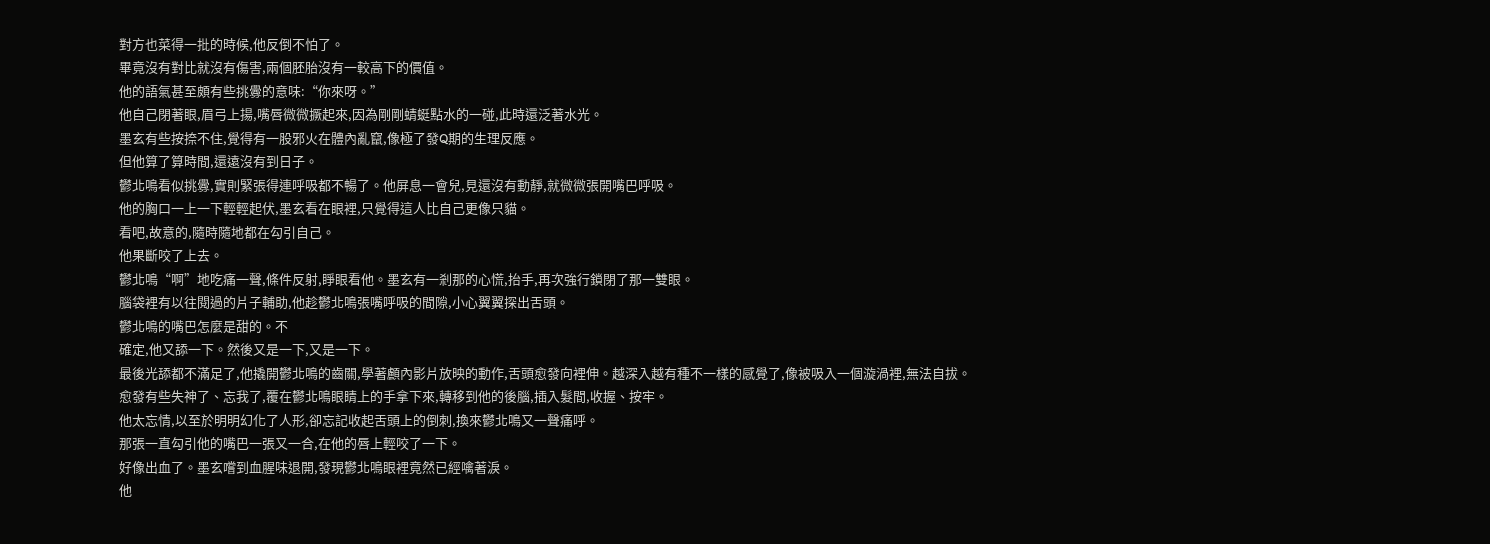對方也菜得一批的時候,他反倒不怕了。
畢竟沒有對比就沒有傷害,兩個胚胎沒有一較高下的價值。
他的語氣甚至頗有些挑釁的意味:“你來呀。”
他自己閉著眼,眉弓上揚,嘴唇微微撅起來,因為剛剛蜻蜓點水的一碰,此時還泛著水光。
墨玄有些按捺不住,覺得有一股邪火在體內亂竄,像極了發Q期的生理反應。
但他算了算時間,還遠沒有到日子。
鬱北鳴看似挑釁,實則緊張得連呼吸都不暢了。他屏息一會兒,見還沒有動靜,就微微張開嘴巴呼吸。
他的胸口一上一下輕輕起伏,墨玄看在眼裡,只覺得這人比自己更像只貓。
看吧,故意的,隨時隨地都在勾引自己。
他果斷咬了上去。
鬱北鳴“啊”地吃痛一聲,條件反射,睜眼看他。墨玄有一剎那的心慌,抬手,再次強行鎖閉了那一雙眼。
腦袋裡有以往閱過的片子輔助,他趁鬱北鳴張嘴呼吸的間隙,小心翼翼探出舌頭。
鬱北鳴的嘴巴怎麼是甜的。不
確定,他又舔一下。然後又是一下,又是一下。
最後光舔都不滿足了,他撬開鬱北鳴的齒關,學著顱內影片放映的動作,舌頭愈發向裡伸。越深入越有種不一樣的感覺了,像被吸入一個漩渦裡,無法自拔。
愈發有些失神了、忘我了,覆在鬱北鳴眼睛上的手拿下來,轉移到他的後腦,插入髮間,收握、按牢。
他太忘情,以至於明明幻化了人形,卻忘記收起舌頭上的倒刺,換來鬱北鳴又一聲痛呼。
那張一直勾引他的嘴巴一張又一合,在他的唇上輕咬了一下。
好像出血了。墨玄嚐到血腥味退開,發現鬱北鳴眼裡竟然已經噙著淚。
他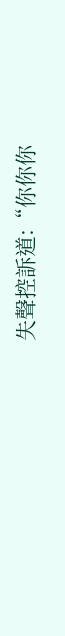失聲控訴道:“你你你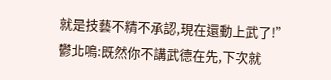就是技藝不精不承認,現在還動上武了!”
鬱北鳴:既然你不講武德在先,下次就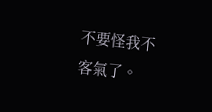不要怪我不客氣了。